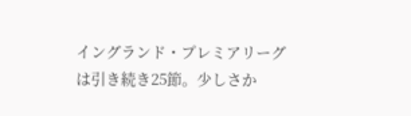イングランド・プレミアリーグは引き続き25節。少しさか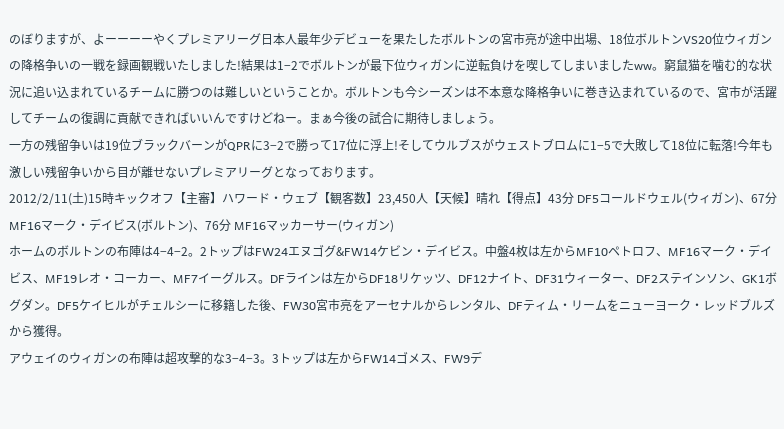のぼりますが、よーーーーやくプレミアリーグ日本人最年少デビューを果たしたボルトンの宮市亮が途中出場、18位ボルトンVS20位ウィガンの降格争いの一戦を録画観戦いたしました!結果は1−2でボルトンが最下位ウィガンに逆転負けを喫してしまいましたww。窮鼠猫を噛む的な状況に追い込まれているチームに勝つのは難しいということか。ボルトンも今シーズンは不本意な降格争いに巻き込まれているので、宮市が活躍してチームの復調に貢献できればいいんですけどねー。まぁ今後の試合に期待しましょう。
一方の残留争いは19位ブラックバーンがQPRに3−2で勝って17位に浮上!そしてウルブスがウェストブロムに1−5で大敗して18位に転落!今年も激しい残留争いから目が離せないプレミアリーグとなっております。
2012/2/11(土)15時キックオフ【主審】ハワード・ウェブ【観客数】23,450人【天候】晴れ【得点】43分 DF5コールドウェル(ウィガン)、67分 MF16マーク・デイビス(ボルトン)、76分 MF16マッカーサー(ウィガン)
ホームのボルトンの布陣は4−4−2。2トップはFW24エヌゴグ&FW14ケビン・デイビス。中盤4枚は左からMF10ペトロフ、MF16マーク・デイビス、MF19レオ・コーカー、MF7イーグルス。DFラインは左からDF18リケッツ、DF12ナイト、DF31ウィーター、DF2ステインソン、GK1ボグダン。DF5ケイヒルがチェルシーに移籍した後、FW30宮市亮をアーセナルからレンタル、DFティム・リームをニューヨーク・レッドブルズから獲得。
アウェイのウィガンの布陣は超攻撃的な3−4−3。3トップは左からFW14ゴメス、FW9デ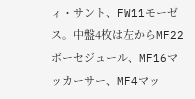ィ・サント、FW11モーゼス。中盤4枚は左からMF22ボーセジュール、MF16マッカーサー、MF4マッ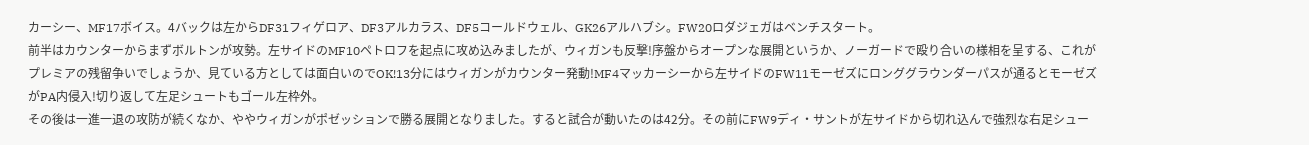カーシー、MF17ボイス。4バックは左からDF31フィゲロア、DF3アルカラス、DF5コールドウェル、GK26アルハブシ。FW20ロダジェガはベンチスタート。
前半はカウンターからまずボルトンが攻勢。左サイドのMF10ペトロフを起点に攻め込みましたが、ウィガンも反撃!序盤からオープンな展開というか、ノーガードで殴り合いの様相を呈する、これがプレミアの残留争いでしょうか、見ている方としては面白いのでOK!13分にはウィガンがカウンター発動!MF4マッカーシーから左サイドのFW11モーゼズにロンググラウンダーパスが通るとモーゼズがPA内侵入!切り返して左足シュートもゴール左枠外。
その後は一進一退の攻防が続くなか、ややウィガンがポゼッションで勝る展開となりました。すると試合が動いたのは42分。その前にFW9ディ・サントが左サイドから切れ込んで強烈な右足シュー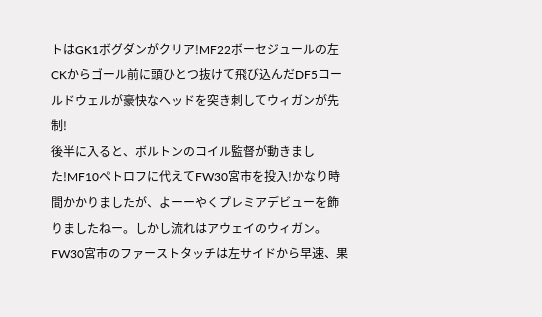トはGK1ボグダンがクリア!MF22ボーセジュールの左CKからゴール前に頭ひとつ抜けて飛び込んだDF5コールドウェルが豪快なヘッドを突き刺してウィガンが先制!
後半に入ると、ボルトンのコイル監督が動きました!MF10ペトロフに代えてFW30宮市を投入!かなり時間かかりましたが、よーーやくプレミアデビューを飾りましたねー。しかし流れはアウェイのウィガン。FW30宮市のファーストタッチは左サイドから早速、果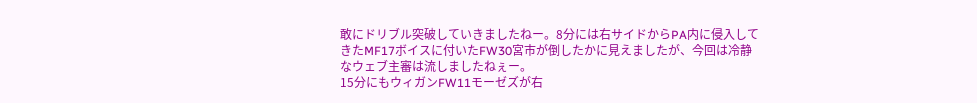敢にドリブル突破していきましたねー。8分には右サイドからPA内に侵入してきたMF17ボイスに付いたFW30宮市が倒したかに見えましたが、今回は冷静なウェブ主審は流しましたねぇー。
15分にもウィガンFW11モーゼズが右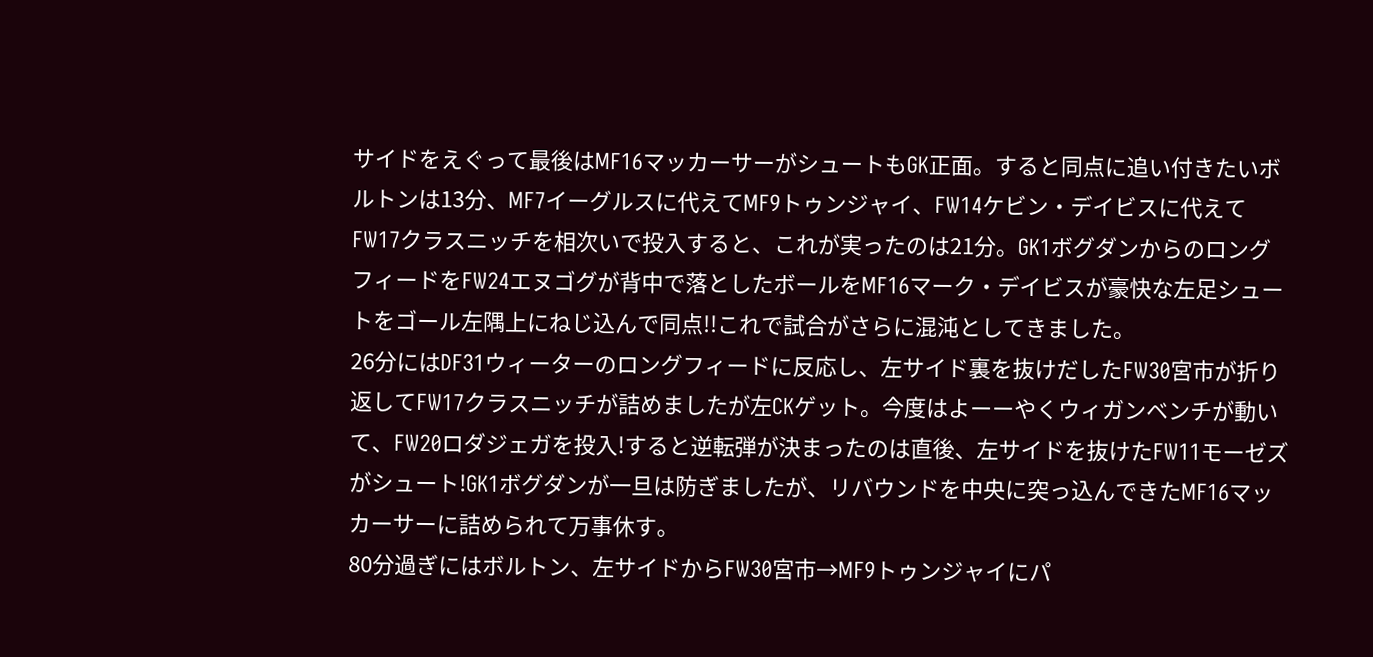サイドをえぐって最後はMF16マッカーサーがシュートもGK正面。すると同点に追い付きたいボルトンは13分、MF7イーグルスに代えてMF9トゥンジャイ、FW14ケビン・デイビスに代えてFW17クラスニッチを相次いで投入すると、これが実ったのは21分。GK1ボグダンからのロングフィードをFW24エヌゴグが背中で落としたボールをMF16マーク・デイビスが豪快な左足シュートをゴール左隅上にねじ込んで同点!!これで試合がさらに混沌としてきました。
26分にはDF31ウィーターのロングフィードに反応し、左サイド裏を抜けだしたFW30宮市が折り返してFW17クラスニッチが詰めましたが左CKゲット。今度はよーーやくウィガンベンチが動いて、FW20ロダジェガを投入!すると逆転弾が決まったのは直後、左サイドを抜けたFW11モーゼズがシュート!GK1ボグダンが一旦は防ぎましたが、リバウンドを中央に突っ込んできたMF16マッカーサーに詰められて万事休す。
80分過ぎにはボルトン、左サイドからFW30宮市→MF9トゥンジャイにパ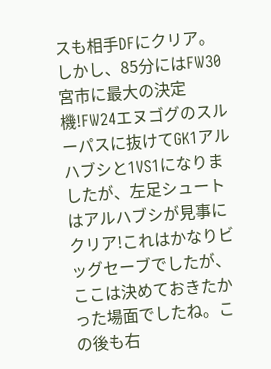スも相手DFにクリア。しかし、85分にはFW30宮市に最大の決定機!FW24エヌゴグのスルーパスに抜けてGK1アルハブシと1VS1になりましたが、左足シュートはアルハブシが見事にクリア!これはかなりビッグセーブでしたが、ここは決めておきたかった場面でしたね。この後も右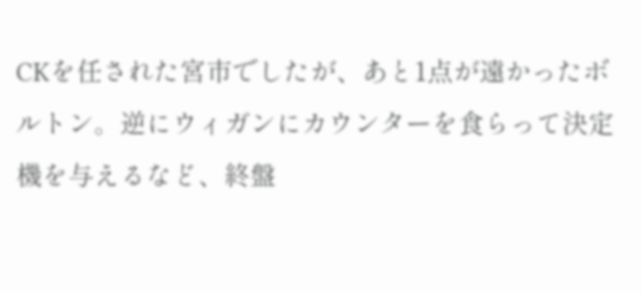CKを任された宮市でしたが、あと1点が遠かったボルトン。逆にウィガンにカウンターを食らって決定機を与えるなど、終盤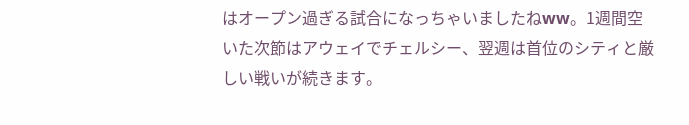はオープン過ぎる試合になっちゃいましたねww。1週間空いた次節はアウェイでチェルシー、翌週は首位のシティと厳しい戦いが続きます。